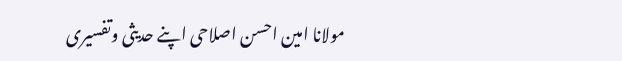مولانا امین احسن اصلاحی اپنے حدیثی وتفسیری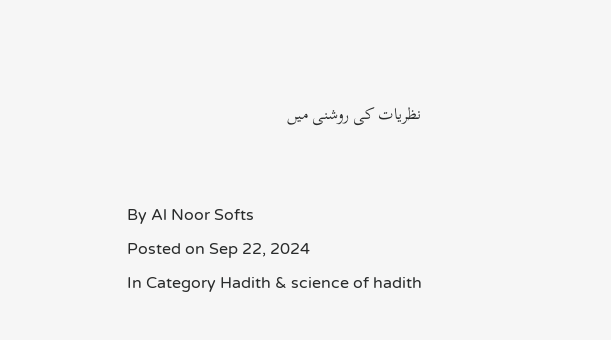نظریات کی روشنی میں


By Al Noor Softs
Posted on Sep 22, 2024
In Category Hadith & science of hadith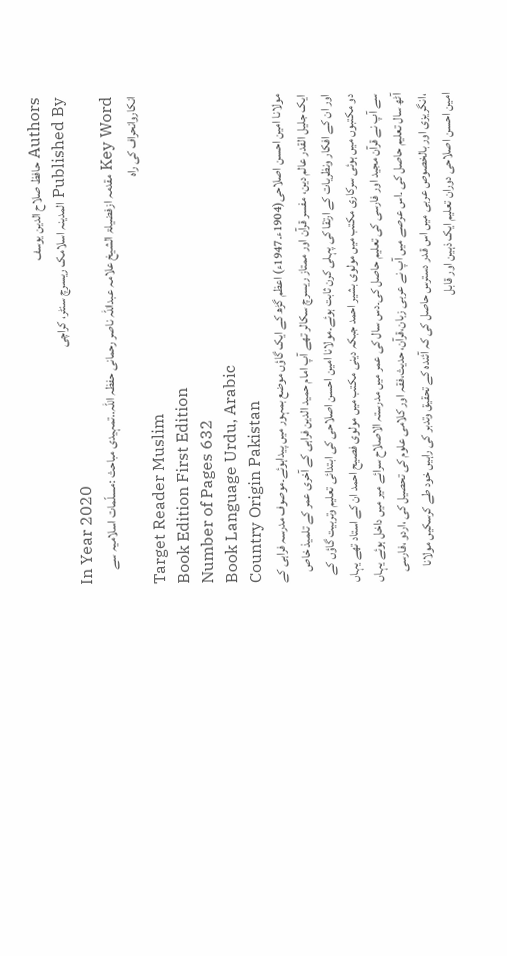Authors حافظ صلاح الدین یوسف
Published By المدینہ اسلامک ریسرچ سنٹر، کراچی
In Year 2020
Key Word مقدمہ ازفضیلۃ الشیخ علامہ عبداللہ ناصر رحمانی حفظہ اللہ..تمہیدی مباحث :مسلّمات اسلامیہ سے انکاروانحراف کی راہ
Target Reader Muslim
Book Edition First Edition
Number of Pages 632
Book Language Urdu, Arabic
Country Origin Pakistan
مولانا امین احسن اصلاحی(1904ء۔1947ء) اعظم گڑھ کے ایک گاؤں موضع بمہور میں پیداہوئے۔موصوف مدرسہ فراہی کے ایک جلیل القدر عالم دین، مفسر قرآن اور ممتاز ریسرچ سکالر تھے آپ امام حمید الدین فراہی کے آخری عمر کے تلمیذ خاص اور ان کے افکار ونظریات کے ارتقا کی پہلی کرن ثابت ہوئے۔مولانا امین احسن اصلاحی کی ابتدائی تعلیم وتربیت گاؤں کے دو مکتبوں میں ہوئی سرکاری مکتب میں مولوی بشیر احمد جبکہ دینی مکتب میں مولوی فصیح احمد ان کے استاد تھے یہاں سے آپ نے قرآن مجید اور فارسی کی تعلیم حاصل کی۔دس سال کی عمر میں مدرستہ الاصلاح سرائے میر میں داخل ہوئے یہاں آٹھ سال تعلیم حاصل کی ۔اس عرصے میں آپ نے عربی زبان،قرآن، حدیث،فقہ اور کلامی علوم کی تحصیل کی ،اردو ،فارسی ،انگریزی اور بالخصوص عربی میں اس قدر دسترس حاصل کی کہ آئندہ کے تحقیق وتدبر کی راہیں خود طے کرسکیں مولانا امین احسن اصلاحی دوران تعلیم ایک ذہین اور قابل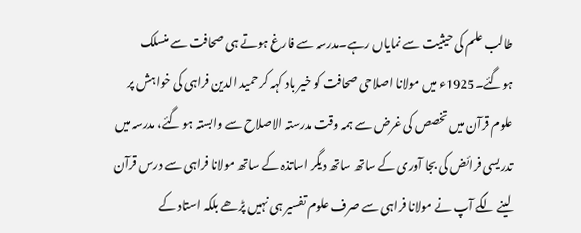طالب علم کی حیثیت سے نمایاں رہے۔مدرسہ سے فارغ ہوتے ہی صحافت سے منسلک ہوگئے۔1925ء میں مولانا اصلاحی صحافت کو خیر باد کہہ کر حمید الدین فراہی کی خواہش پر علوم قرآن میں تخصص کی غرض سے ہمہ وقت مدرستہ الاصلاح سے وابستہ ہو گئے، مدرسہ میں تدریسی فرائض کی بجا آوری کے ساتھ ساتھ دیگر اساتذہ کے ساتھ مولانا فراہی سے درس قرآن لینے لگے آپ نے مولانا فراہی سے صرف علوم تفسیر ہی نہیں پڑھے بلکہ استاد کے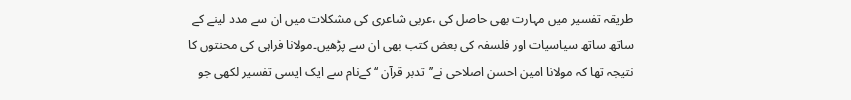طریقہ تفسیر میں مہارت بھی حاصل کی ،عربی شاعری کی مشکلات میں ان سے مدد لینے کے ساتھ ساتھ سیاسیات اور فلسفہ کی بعض کتب بھی ان سے پڑھیں۔مولانا فراہی کی محنتوں کا نتیجہ تھا کہ مولانا امین احسن اصلاحی نے’’تدبر قرآن ‘‘ کےنام سے ایک ایسی تفسیر لکھی جو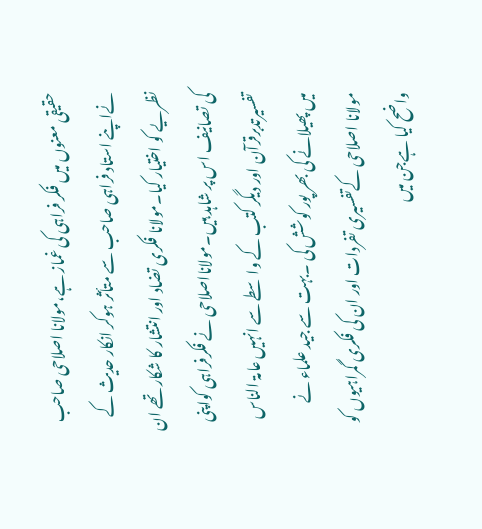حقیقی معنوں میں فکر فراہی کی غماز ہے،مولانا اصلاحی صاحب نےاپنے استاد فراہی صاحب سے متأثر ہوکر انکار حدیث کے نظریے کو اختیار کیا۔مولانا فکری تضاد اور انتشار کا شکار تھے ان کی تصانیف اس پر شاہد ہیں۔مولانااصلاحی نے فکرفراہی کواپنی تفسیرتدبرقرآن اور دیگر کتب کے واسطے سے انہیں عامۃ الناس میں پھیلانے کی بھر پور کوشش کی ۔بہت سے جید علماء نے مولانا اصلاحی کےتفسیری تفردات اور ان کی فکری گمراہیوں کو واضح کیا ہےجن میں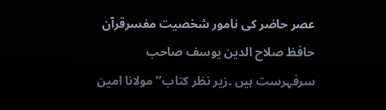عصر حاضر کی نامور شخصیت مفسرقرآن حافظ صلاح الدین یوسف صاحب سرفہرست ہیں ۔زیر نظر کتاب’’مولانا امین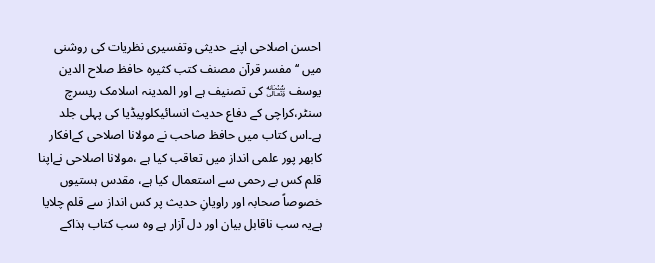احسن اصلاحی اپنے حدیثی وتفسیری نظریات کی روشنی میں ‘‘مفسر قرآن مصنف کتب کثیرہ حافظ صلاح الدین یوسف ﷾ کی تصنیف ہے اور المدینہ اسلامک ریسرچ سنٹر،کراچی کے دفاع حدیث انسائیکلوپیڈیا کی پہلی جلد ہے۔اس کتاب میں حافظ صاحب نے مولانا اصلاحی کےافکار کابھر پور علمی انداز میں تعاقب کیا ہے ،مولانا اصلاحی نےاپنا قلم کس بے رحمی سے استعمال کیا ہے، مقدس ہستیوں خصوصاً صحابہ اور راویانِ حدیث پر کس انداز سے قلم چلایا ہےیہ سب ناقابل بیان اور دل آزار ہے وہ سب کتاب ہذاکے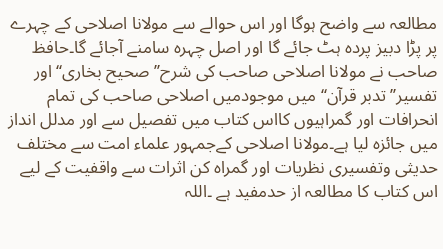مطالعہ سے واضح ہوگا اور اس حوالے سے مولانا اصلاحی کے چہرے پر پڑا دبیز پردہ ہٹ جائے گا اور اصل چہرہ سامنے آجائے گا۔حافظ صاحب نے مولانا اصلاحی صاحب کی شرح’’ صحیح بخاری‘‘ اور تفسیر’’ تدبر قرآن‘‘ میں موجودمیں اصلاحی صاحب کی تمام انحرافات اور گمراہیوں کااس کتاب میں تفصیل سے اور مدلل انداز میں جائزہ لیا ہے۔مولانا اصلاحی کےجمہور علماء امت سے مختلف حدیثی وتفسیری نظریات اور گمراہ کن اثرات سے واقفیت کے لیے اس کتاب کا مطالعہ از حدمفید ہے ۔اللہ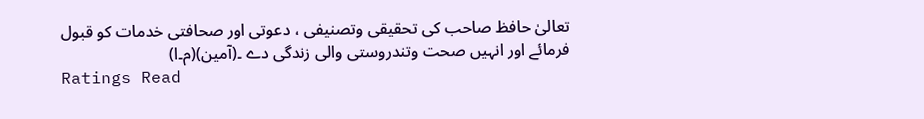تعالیٰ حافظ صاحب کی تحقیقی وتصنیفی ، دعوتی اور صحافتی خدمات کو قبول فرمائے اور انہیں صحت وتندروستی والی زندگی دے ۔(آمین)(م۔ا)
Ratings Read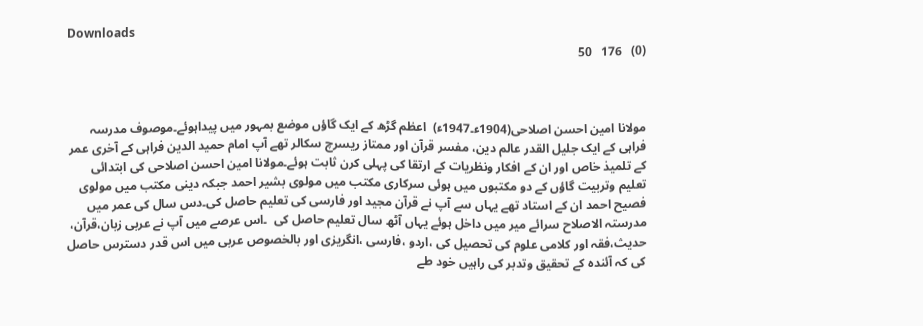Downloads
(0)   176   50



مولانا امین احسن اصلاحی(1904ء۔1947ء)  اعظم گڑھ کے ایک گاؤں موضع بمہور میں پیداہوئے۔موصوف مدرسہ فراہی کے ایک جلیل القدر عالم دین، مفسر قرآن اور ممتاز ریسرچ سکالر تھے آپ امام حمید الدین فراہی کے آخری عمر کے تلمیذ خاص اور ان کے افکار ونظریات کے ارتقا کی پہلی کرن ثابت ہوئے۔مولانا امین احسن اصلاحی کی ابتدائی تعلیم وتربیت گاؤں کے دو مکتبوں میں ہوئی سرکاری مکتب میں مولوی بشیر احمد جبکہ دینی مکتب میں مولوی فصیح احمد ان کے استاد تھے یہاں سے آپ نے قرآن مجید اور فارسی کی تعلیم حاصل کی۔دس سال کی عمر میں  مدرستہ الاصلاح سرائے میر میں داخل ہوئے یہاں آٹھ سال تعلیم حاصل کی  ۔اس عرصے میں آپ نے عربی زبان،قرآن، حدیث،فقہ اور کلامی علوم کی تحصیل کی ،اردو ،فارسی ،انگریزی اور بالخصوص عربی میں اس قدر دسترس حاصل کی کہ آئندہ کے تحقیق وتدبر کی راہیں خود طے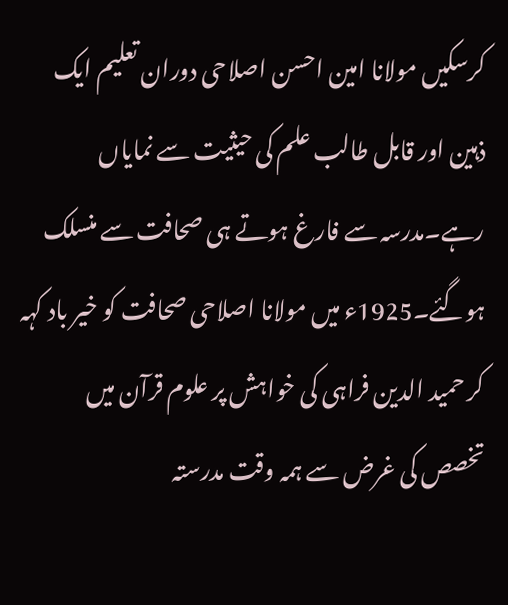کرسکیں مولانا امین احسن اصلاحی دوران تعلیم ایک ذہین اور قابل طالب علم کی حیثیت سے نمایاں رہے۔مدرسہ سے فارغ ہوتے ہی صحافت سے منسلک ہوگئے۔1925ء میں مولانا اصلاحی صحافت کو خیر باد کہہ کر حمید الدین فراہی کی خواہش پر علوم قرآن میں تخصص کی غرض سے ہمہ وقت مدرستہ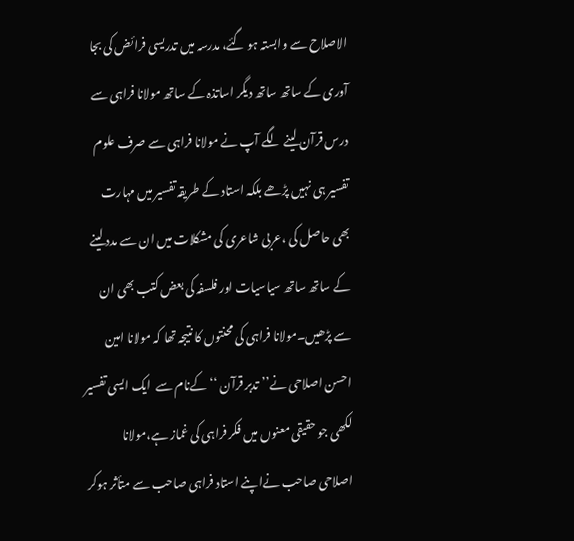الاصلاح سے وابستہ ہو گئے، مدرسہ میں تدریسی فرائض کی بجا آوری کے ساتھ ساتھ دیگر اساتذہ کے ساتھ مولانا فراہی سے درس قرآن لینے لگے آپ نے مولانا فراہی سے صرف علوم تفسیر ہی نہیں پڑھے بلکہ استاد کے طریقہ تفسیر میں مہارت بھی حاصل کی ،عربی شاعری کی مشکلات میں ان سے مدد لینے کے ساتھ ساتھ سیاسیات اور فلسفہ کی بعض کتب بھی ان سے پڑھیں۔مولانا فراہی کی محنتوں کا نتیجہ تھا کہ مولانا امین احسن اصلاحی نے’’تدبر قرآن ‘‘ کےنام سے  ایک ایسی تفسیر لکھی جو حقیقی معنوں میں فکر فراہی کی غماز ہے،مولانا  اصلاحی صاحب نےاپنے استاد فراہی صاحب سے متأثر ہوکر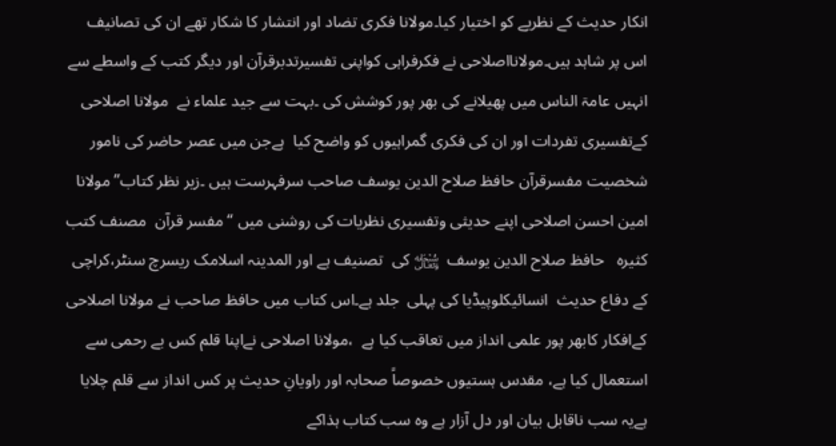انکار حدیث کے نظریے کو اختیار کیا۔مولانا فکری تضاد اور انتشار کا شکار تھے ان کی تصانیف اس پر شاہد ہیں۔مولانااصلاحی نے فکرفراہی کواپنی تفسیرتدبرقرآن اور دیگر کتب کے واسطے سے انہیں عامۃ الناس میں پھیلانے کی بھر پور کوشش کی ۔بہت سے جید علماء نے  مولانا اصلاحی  کےتفسیری تفردات اور ان کی فکری گمراہیوں کو واضح کیا  ہےجن میں عصر حاضر کی نامور شخصیت مفسرقرآن حافظ صلاح الدین یوسف صاحب سرفہرست ہیں ۔زیر نظر کتاب’’مولانا امین احسن اصلاحی اپنے حدیثی وتفسیری نظریات کی روشنی میں ‘‘مفسر قرآن  مصنف کتب  کثیرہ   حافظ صلاح الدین یوسف  ﷾ کی  تصنیف ہے اور المدینہ اسلامک ریسرچ سنٹر،کراچی کے دفاع حدیث  انسائیکلوپیڈیا کی پہلی  جلد ہے۔اس کتاب میں حافظ صاحب نے مولانا اصلاحی کےافکار کابھر پور علمی انداز میں تعاقب کیا ہے  ،مولانا اصلاحی نےاپنا قلم کس بے رحمی سے استعمال کیا ہے، مقدس ہستیوں خصوصاً صحابہ اور راویانِ حدیث پر کس انداز سے قلم چلایا ہےیہ سب ناقابل بیان اور دل آزار ہے وہ سب کتاب ہذاکے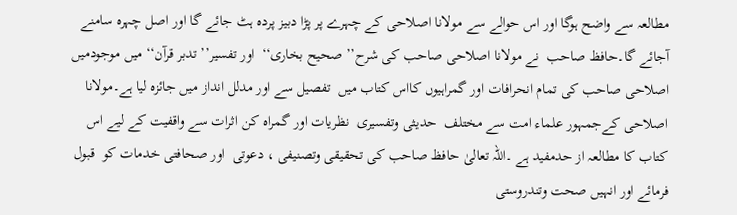مطالعہ سے واضح ہوگا اور اس حوالے سے مولانا اصلاحی کے چہرے پر پڑا دبیز پردہ ہٹ جائے گا اور اصل چہرہ سامنے آجائے گا۔حافظ صاحب  نے مولانا اصلاحی صاحب کی شرح’’ صحیح بخاری‘‘  اور تفسیر’’ تدبر قرآن‘‘ میں موجودمیں اصلاحی صاحب کی تمام انحرافات اور گمراہیوں کااس کتاب میں  تفصیل سے اور مدلل انداز میں جائزہ لیا ہے۔مولانا اصلاحی کےجمہور علماء امت سے مختلف  حدیثی وتفسیری  نظریات اور گمراہ کن اثرات سے واقفیت کے لیے اس کتاب کا مطالعہ از حدمفید ہے ۔اللہ تعالیٰ حافظ صاحب کی تحقیقی وتصنیفی ، دعوتی  اور صحافتی خدمات کو  قبول فرمائے اور انہیں صحت وتندروستی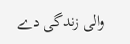والی زندگی دے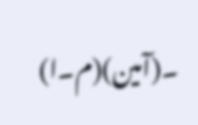۔(آمین)(م۔ا)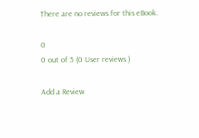There are no reviews for this eBook.

0
0 out of 5 (0 User reviews )

Add a Review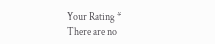Your Rating *
There are no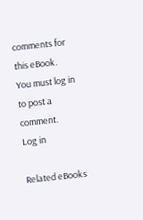comments for this eBook.
You must log in to post a comment.
Log in

Related eBooks